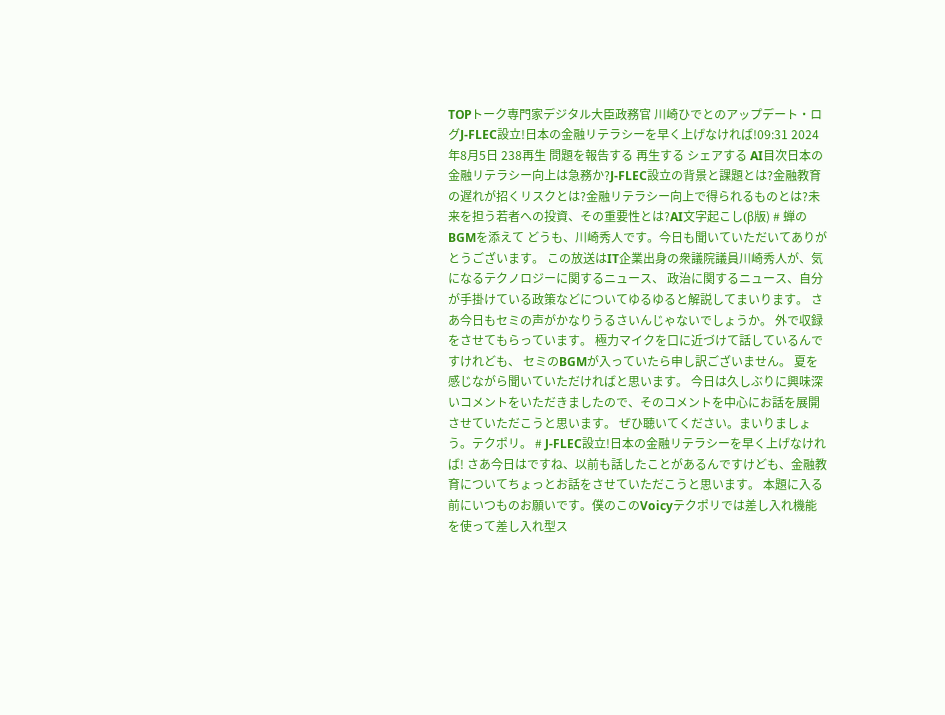TOPトーク専門家デジタル大臣政務官 川崎ひでとのアップデート・ログJ-FLEC設立!日本の金融リテラシーを早く上げなければ!09:31 2024年8月5日 238再生 問題を報告する 再生する シェアする AI目次日本の金融リテラシー向上は急務か?J-FLEC設立の背景と課題とは?金融教育の遅れが招くリスクとは?金融リテラシー向上で得られるものとは?未来を担う若者への投資、その重要性とは?AI文字起こし(β版) # 蝉のBGMを添えて どうも、川崎秀人です。今日も聞いていただいてありがとうございます。 この放送はIT企業出身の衆議院議員川崎秀人が、気になるテクノロジーに関するニュース、 政治に関するニュース、自分が手掛けている政策などについてゆるゆると解説してまいります。 さあ今日もセミの声がかなりうるさいんじゃないでしょうか。 外で収録をさせてもらっています。 極力マイクを口に近づけて話しているんですけれども、 セミのBGMが入っていたら申し訳ございません。 夏を感じながら聞いていただければと思います。 今日は久しぶりに興味深いコメントをいただきましたので、そのコメントを中心にお話を展開させていただこうと思います。 ぜひ聴いてください。まいりましょう。テクポリ。 # J-FLEC設立!日本の金融リテラシーを早く上げなければ! さあ今日はですね、以前も話したことがあるんですけども、金融教育についてちょっとお話をさせていただこうと思います。 本題に入る前にいつものお願いです。僕のこのVoicyテクポリでは差し入れ機能を使って差し入れ型ス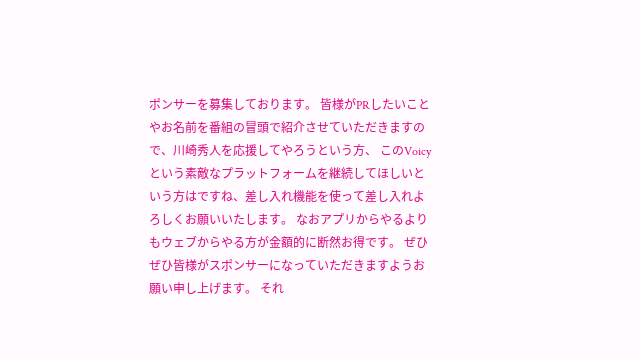ポンサーを募集しております。 皆様がPRしたいことやお名前を番組の冒頭で紹介させていただきますので、川崎秀人を応援してやろうという方、 このVoicyという素敵なプラットフォームを継続してほしいという方はですね、差し入れ機能を使って差し入れよろしくお願いいたします。 なおアプリからやるよりもウェブからやる方が金額的に断然お得です。 ぜひぜひ皆様がスポンサーになっていただきますようお願い申し上げます。 それ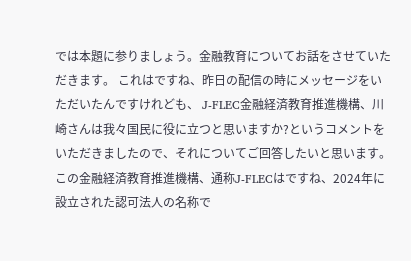では本題に参りましょう。金融教育についてお話をさせていただきます。 これはですね、昨日の配信の時にメッセージをいただいたんですけれども、 J-FLEC金融経済教育推進機構、川崎さんは我々国民に役に立つと思いますか?というコメントをいただきましたので、それについてご回答したいと思います。 この金融経済教育推進機構、通称J-FLECはですね、2024年に設立された認可法人の名称で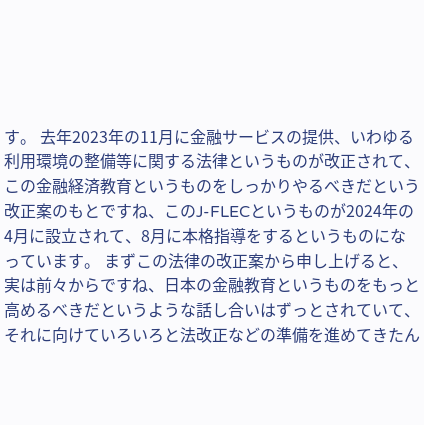す。 去年2023年の11月に金融サービスの提供、いわゆる利用環境の整備等に関する法律というものが改正されて、 この金融経済教育というものをしっかりやるべきだという改正案のもとですね、このJ-FLECというものが2024年の4月に設立されて、8月に本格指導をするというものになっています。 まずこの法律の改正案から申し上げると、実は前々からですね、日本の金融教育というものをもっと高めるべきだというような話し合いはずっとされていて、それに向けていろいろと法改正などの準備を進めてきたん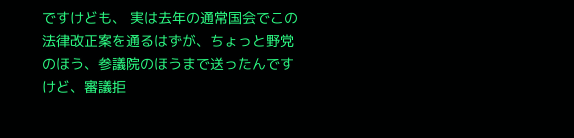ですけども、 実は去年の通常国会でこの法律改正案を通るはずが、ちょっと野党のほう、参議院のほうまで送ったんですけど、審議拒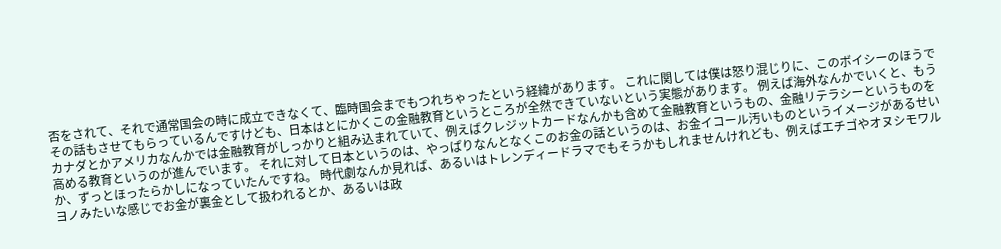否をされて、それで通常国会の時に成立できなくて、臨時国会までもつれちゃったという経緯があります。 これに関しては僕は怒り混じりに、このボイシーのほうでその話もさせてもらっているんですけども、日本はとにかくこの金融教育というところが全然できていないという実態があります。 例えば海外なんかでいくと、もうカナダとかアメリカなんかでは金融教育がしっかりと組み込まれていて、例えばクレジットカードなんかも含めて金融教育というもの、金融リテラシーというものを高める教育というのが進んでいます。 それに対して日本というのは、やっぱりなんとなくこのお金の話というのは、お金イコール汚いものというイメージがあるせいか、ずっとほったらかしになっていたんですね。 時代劇なんか見れば、あるいはトレンディードラマでもそうかもしれませんけれども、例えばエチゴやオヌシモワルヨノみたいな感じでお金が裏金として扱われるとか、あるいは政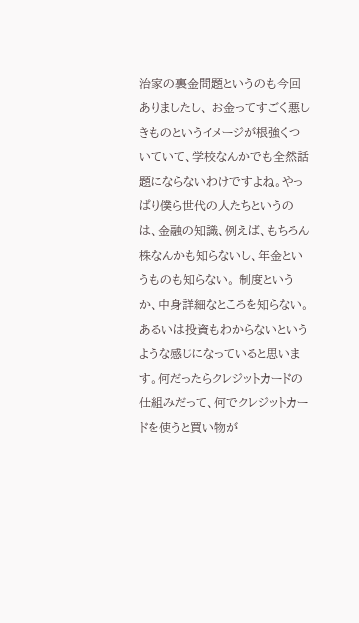治家の裏金問題というのも今回ありましたし、 お金ってすごく悪しきものというイメージが根強くついていて、学校なんかでも全然話題にならないわけですよね。やっぱり僕ら世代の人たちというのは、金融の知識、例えば、もちろん株なんかも知らないし、年金というものも知らない。 制度というか、中身詳細なところを知らない。あるいは投資もわからないというような感じになっていると思います。何だったらクレジットカードの仕組みだって、何でクレジットカードを使うと買い物が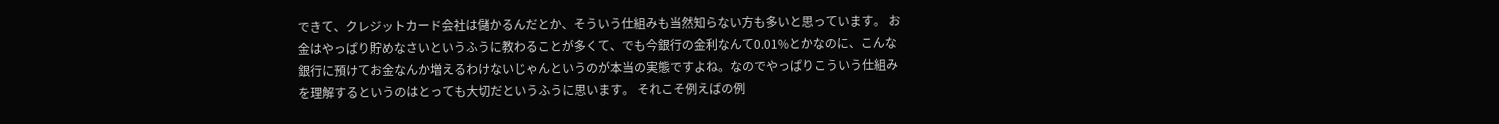できて、クレジットカード会社は儲かるんだとか、そういう仕組みも当然知らない方も多いと思っています。 お金はやっぱり貯めなさいというふうに教わることが多くて、でも今銀行の金利なんて0.01%とかなのに、こんな銀行に預けてお金なんか増えるわけないじゃんというのが本当の実態ですよね。なのでやっぱりこういう仕組みを理解するというのはとっても大切だというふうに思います。 それこそ例えばの例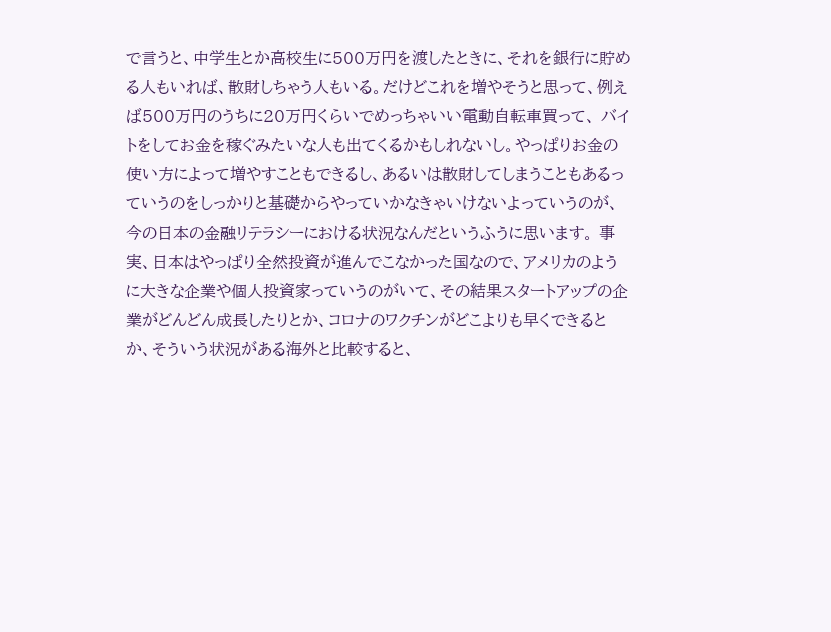で言うと、中学生とか高校生に500万円を渡したときに、それを銀行に貯める人もいれば、散財しちゃう人もいる。だけどこれを増やそうと思って、例えば500万円のうちに20万円くらいでめっちゃいい電動自転車買って、 バイトをしてお金を稼ぐみたいな人も出てくるかもしれないし。やっぱりお金の使い方によって増やすこともできるし、あるいは散財してしまうこともあるっていうのをしっかりと基礎からやっていかなきゃいけないよっていうのが、今の日本の金融リテラシーにおける状況なんだというふうに思います。 事実、日本はやっぱり全然投資が進んでこなかった国なので、アメリカのように大きな企業や個人投資家っていうのがいて、その結果スタートアップの企業がどんどん成長したりとか、コロナのワクチンがどこよりも早くできるとか、そういう状況がある海外と比較すると、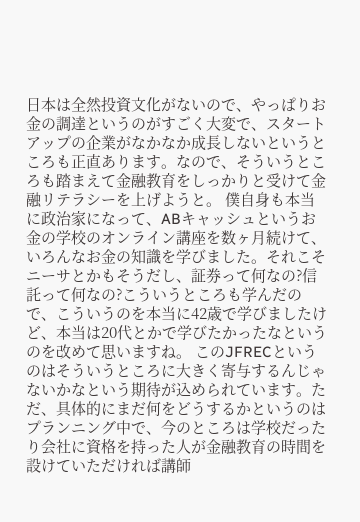日本は全然投資文化がないので、やっぱりお金の調達というのがすごく大変で、スタートアップの企業がなかなか成長しないというところも正直あります。なので、そういうところも踏まえて金融教育をしっかりと受けて金融リテラシーを上げようと。 僕自身も本当に政治家になって、ABキャッシュというお金の学校のオンライン講座を数ヶ月続けて、いろんなお金の知識を学びました。それこそニーサとかもそうだし、証券って何なの?信託って何なの?こういうところも学んだので、こういうのを本当に42歳で学びましたけど、本当は20代とかで学びたかったなというのを改めて思いますね。 このJFRECというのはそういうところに大きく寄与するんじゃないかなという期待が込められています。ただ、具体的にまだ何をどうするかというのはプランニング中で、今のところは学校だったり会社に資格を持った人が金融教育の時間を設けていただければ講師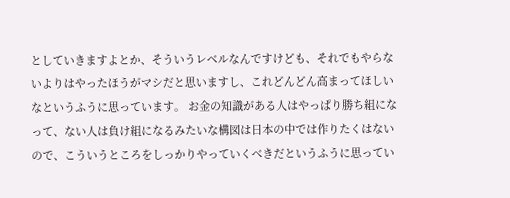としていきますよとか、そういうレベルなんですけども、それでもやらないよりはやったほうがマシだと思いますし、これどんどん高まってほしいなというふうに思っています。 お金の知識がある人はやっぱり勝ち組になって、ない人は負け組になるみたいな構図は日本の中では作りたくはないので、こういうところをしっかりやっていくべきだというふうに思ってい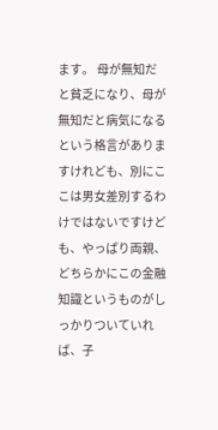ます。 母が無知だと貧乏になり、母が無知だと病気になるという格言がありますけれども、別にここは男女差別するわけではないですけども、やっぱり両親、どちらかにこの金融知識というものがしっかりついていれば、子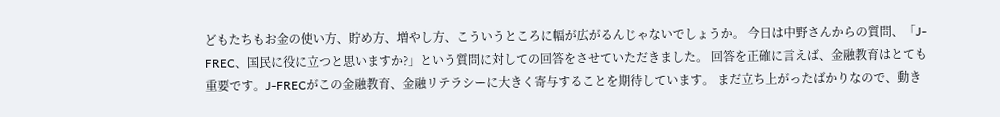どもたちもお金の使い方、貯め方、増やし方、こういうところに幅が広がるんじゃないでしょうか。 今日は中野さんからの質問、「J-FREC、国民に役に立つと思いますか?」という質問に対しての回答をさせていただきました。 回答を正確に言えば、金融教育はとても重要です。J-FRECがこの金融教育、金融リテラシーに大きく寄与することを期待しています。 まだ立ち上がったばかりなので、動き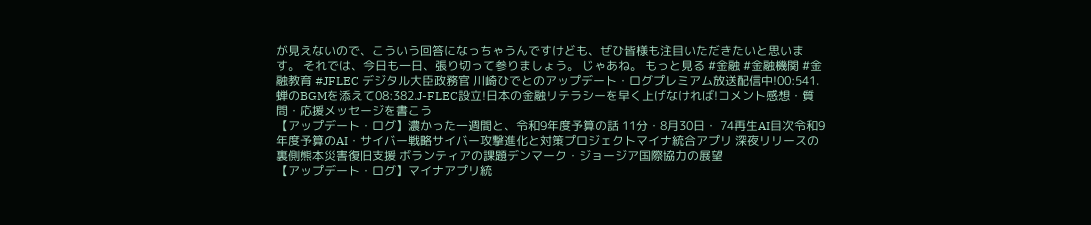が見えないので、こういう回答になっちゃうんですけども、ぜひ皆様も注目いただきたいと思います。 それでは、今日も一日、張り切って参りましょう。 じゃあね。 もっと見る #金融 #金融機関 #金融教育 #JFLEC デジタル大臣政務官 川崎ひでとのアップデート・ログプレミアム放送配信中!00:541.蝉のBGMを添えて08:382.J-FLEC設立!日本の金融リテラシーを早く上げなければ!コメント感想・質問・応援メッセージを書こう
【アップデート・ログ】濃かった一週間と、令和9年度予算の話 11分・8月30日・ 74再生AI目次令和9年度予算のAI・サイバー戦略サイバー攻撃進化と対策プロジェクトマイナ統合アプリ 深夜リリースの裏側熊本災害復旧支援 ボランティアの課題デンマーク・ジョージア国際協力の展望
【アップデート・ログ】マイナアプリ統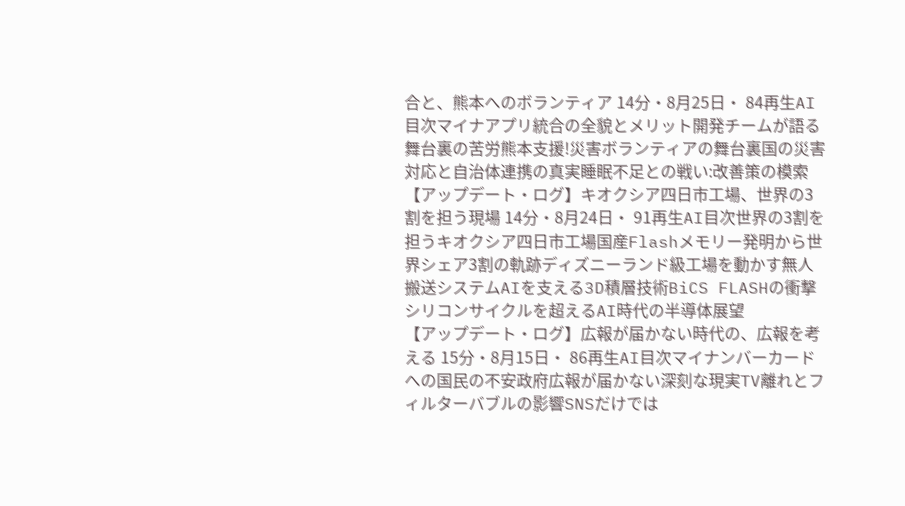合と、熊本へのボランティア 14分・8月25日・ 84再生AI目次マイナアプリ統合の全貌とメリット開発チームが語る舞台裏の苦労熊本支援!災害ボランティアの舞台裏国の災害対応と自治体連携の真実睡眠不足との戦い:改善策の模索
【アップデート・ログ】キオクシア四日市工場、世界の3割を担う現場 14分・8月24日・ 91再生AI目次世界の3割を担うキオクシア四日市工場国産Flashメモリー発明から世界シェア3割の軌跡ディズニーランド級工場を動かす無人搬送システムAIを支える3D積層技術BiCS FLASHの衝撃シリコンサイクルを超えるAI時代の半導体展望
【アップデート・ログ】広報が届かない時代の、広報を考える 15分・8月15日・ 86再生AI目次マイナンバーカードへの国民の不安政府広報が届かない深刻な現実TV離れとフィルターバブルの影響SNSだけでは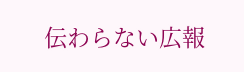伝わらない広報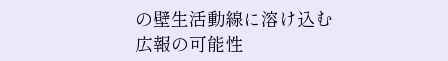の壁生活動線に溶け込む広報の可能性